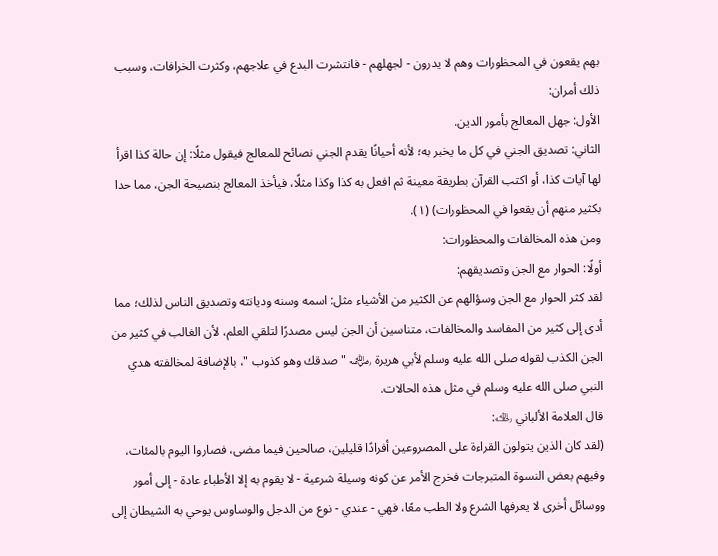بهم يقعون في المحظورات وهم لا يدرون - لجهلهم - فانتشرت البدع في علاجهم، وكثرت الخرافات، وسبب ذلك أمران:
الأول: جهل المعالج بأمور الدين.
الثاني: تصديق الجني في كل ما يخبر به؛ لأنه أحيانًا يقدم الجني نصائح للمعالج فيقول مثلًا: إن حالة كذا اقرأ لها آيات كذا، أو اكتب القرآن بطريقة معينة ثم افعل به كذا وكذا مثلًا، فيأخذ المعالج بنصيحة الجن، مما حدا بكثير منهم أن يقعوا في المحظورات) (١).
ومن هذه المخالفات والمحظورات:
أولًا: الحوار مع الجن وتصديقهم:
لقد كثر الحوار مع الجن وسؤالهم عن الكثير من الأشياء مثل: اسمه وسنه وديانته وتصديق الناس لذلك؛ مما أدى إلى كثير من المفاسد والمخالفات، متناسين أن الجن ليس مصدرًا لتلقي العلم، لأن الغالب في كثير من الجن الكذب لقوله صلى الله عليه وسلم لأبي هريرة ﵁ " صدقك وهو كذوب "، بالإضافة لمخالفته هدي النبي صلى الله عليه وسلم في مثل هذه الحالات.
قال العلامة الألباني ﵀:
(لقد كان الذين يتولون القراءة على المصروعين أفرادًا قليلين، صالحين فيما مضى، فصاروا اليوم بالمئات، وفيهم بعض النسوة المتبرجات فخرج الأمر عن كونه وسيلة شرعية - لا يقوم به إلا الأطباء عادة - إلى أمور ووسائل أخرى لا يعرفها الشرع ولا الطب معًا، فهي - عندي - نوع من الدجل والوساوس يوحي به الشيطان إلى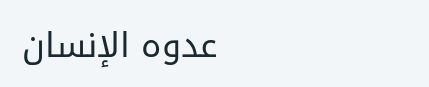عدوه الإنسان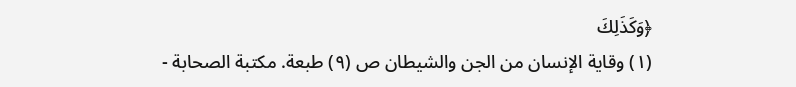﴿وَكَذَلِكَ
(١) وقاية الإنسان من الجن والشيطان ص (٩) طبعة. مكتبة الصحابة -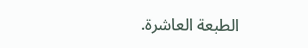الطبعة العاشرة.